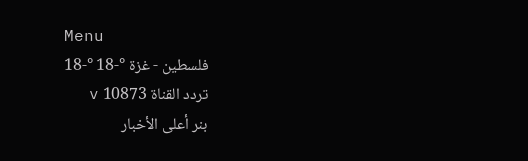Menu
فلسطين - غزة °-18 °-18
تردد القناة 10873 v
بنر أعلى الأخبار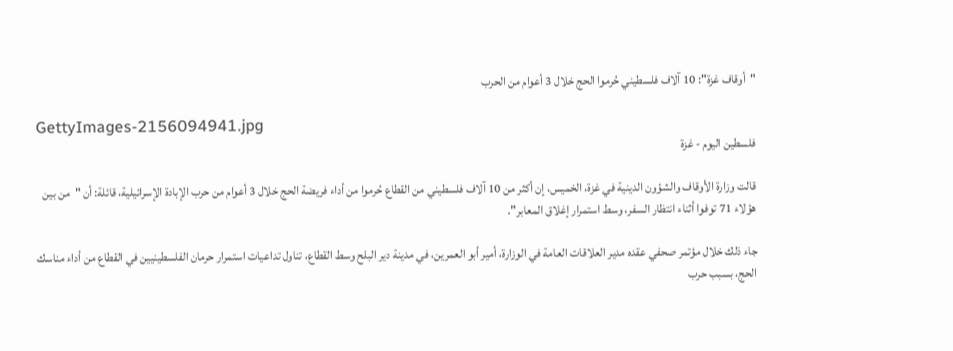"أوقاف غزة": 10 آلاف فلسطيني حُرموا الحج خلال 3 أعوام من الحرب

GettyImages-2156094941.jpg
فلسطين اليوم - غزة

قالت وزارة الأوقاف والشؤون الدينية في غزة، الخميس، إن أكثر من 10 آلاف فلسطيني من القطاع حُرموا من أداء فريضة الحج خلال 3 أعوام من حرب الإبادة الإسرائيلية، قائلة: أن "من بين هؤلاء 71 توفوا أثناء انتظار السفر، وسط استمرار إغلاق المعابر".

جاء ذلك خلال مؤتمر صحفي عقده مدير العلاقات العامة في الوزارة، أمير أبو العمرين، في مدينة دير البلح وسط القطاع، تناول تداعيات استمرار حرمان الفلسطينيين في القطاع من أداء مناسك الحج، بسبب حرب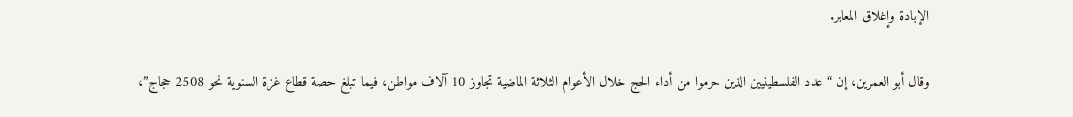الإبادة وإغلاق المعابر.

وقال أبو العمرين، إن “عدد الفلسطينيين الذين حرموا من أداء الحج خلال الأعوام الثلاثة الماضية تجاوز 10 آلاف مواطن، فيما تبلغ حصة قطاع غزة السنوية نحو 2508 حجاج”،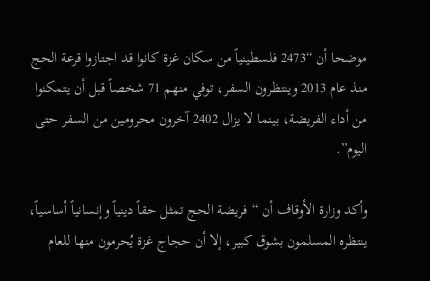موضحا أن “2473 فلسطينياً من سكان غزة كانوا قد اجتازوا قرعة الحج منذ عام 2013 وينتظرون السفر، توفي منهم 71 شخصاً قبل أن يتمكنوا من أداء الفريضة، بينما لا يزال 2402 آخرون محرومين من السفر حتى اليوم”.

وأكد وزارة الأوقاف أن “فريضة الحج تمثل حقاً دينياً وإنسانياً أساسياً، ينتظره المسلمون بشوق كبير، إلا أن حجاج غزة يُحرمون منها للعام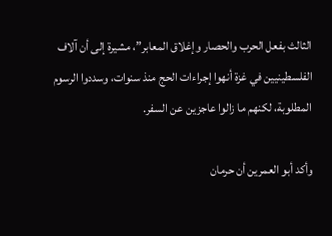الثالث بفعل الحرب والحصار وإغلاق المعابر”، مشيرة إلى أن آلاف الفلسطينيين في غزة أنهوا إجراءات الحج منذ سنوات، وسددوا الرسوم المطلوبة، لكنهم ما زالوا عاجزين عن السفر.

وأكد أبو العمرين أن حرمان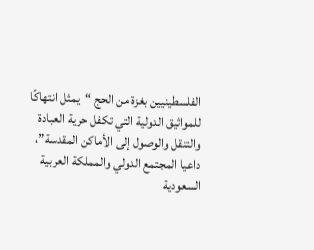الفلسطينيين بغزة من الحج “يمثل انتهاكًا للمواثيق الدولية التي تكفل حرية العبادة والتنقل والوصول إلى الأماكن المقدسة”، داعيا المجتمع الدولي والمملكة العربية السعودية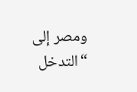ومصر إلى “التدخل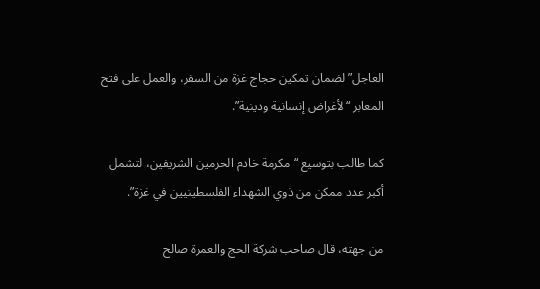العاجل” لضمان تمكين حجاج غزة من السفر، والعمل على فتح المعابر “لأغراض إنسانية ودينية”.

كما طالب بتوسيع “مكرمة خادم الحرمين الشريفين، لتشمل أكبر عدد ممكن من ذوي الشهداء الفلسطينيين في غزة”.

من جهته، قال صاحب شركة الحج والعمرة صالح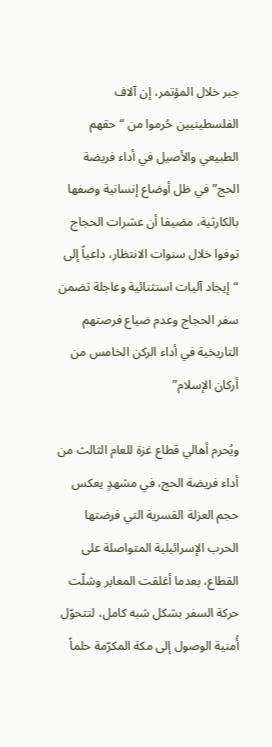جبر خلال المؤتمر، إن آلاف الفلسطينيين حُرموا من “حقهم الطبيعي والأصيل في أداء فريضة الحج” في ظل أوضاع إنسانية وصفها بالكارثية، مضيفا أن عشرات الحجاج توفوا خلال سنوات الانتظار، داعياً إلى “إيجاد آليات استثنائية وعاجلة تضمن سفر الحجاج وعدم ضياع فرصتهم التاريخية في أداء الركن الخامس من أركان الإسلام”

ويُحرم أهالي قطاع غزة للعام الثالث من أداء فريضة الحج، في مشهدٍ يعكس حجم العزلة القسرية التي فرضتها الحرب الإسرائيلية المتواصلة على القطاع، بعدما أغلقت المعابر وشلّت حركة السفر بشكل شبه كامل، لتتحوّل أُمنية الوصول إلى مكة المكرّمة حلماً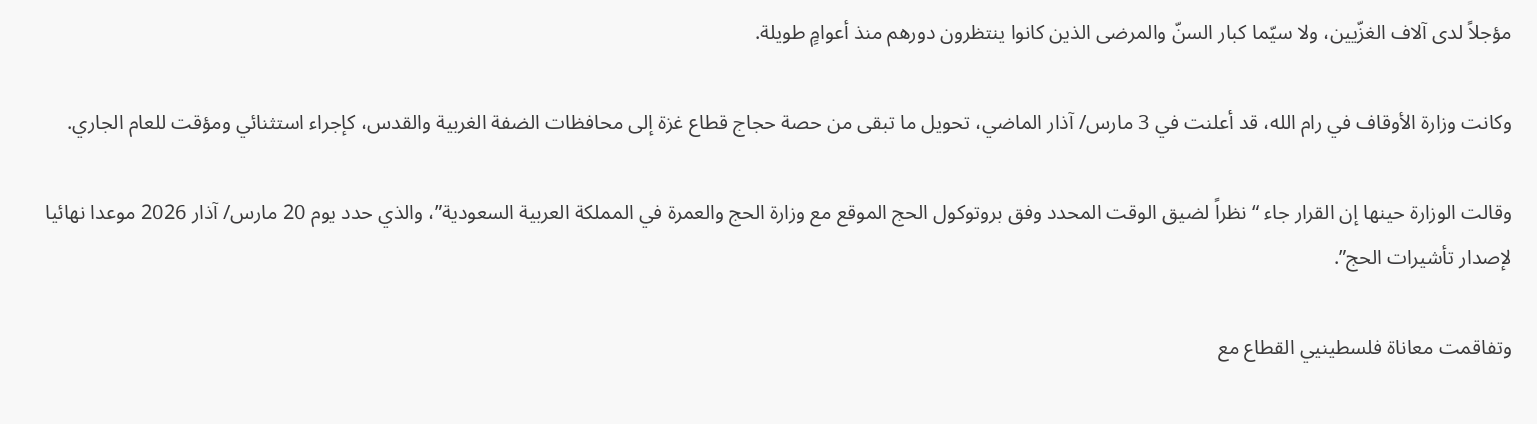مؤجلاً لدى آلاف الغزّيين، ولا سيّما كبار السنّ والمرضى الذين كانوا ينتظرون دورهم منذ أعوامٍ طويلة.

وكانت وزارة الأوقاف في رام الله، قد أعلنت في 3 مارس/ آذار الماضي، تحويل ما تبقى من حصة حجاج قطاع غزة إلى محافظات الضفة الغربية والقدس، كإجراء استثنائي ومؤقت للعام الجاري.

وقالت الوزارة حينها إن القرار جاء “نظراً لضيق الوقت المحدد وفق بروتوكول الحج الموقع مع وزارة الحج والعمرة في المملكة العربية السعودية”، والذي حدد يوم 20 مارس/ آذار 2026 موعدا نهائيا لإصدار تأشيرات الحج”.

وتفاقمت معاناة فلسطينيي القطاع مع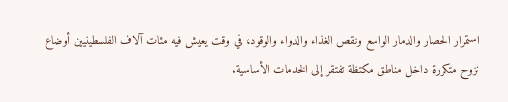استمرار الحصار والدمار الواسع ونقص الغذاء والدواء والوقود، في وقت يعيش فيه مئات آلاف الفلسطينيين أوضاع نزوح متكررة داخل مناطق مكتظة تفتقر إلى الخدمات الأساسية.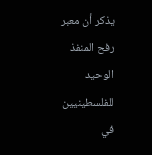يذكر أن معبر رفح المنفذ الوحيد للفلسطينيين في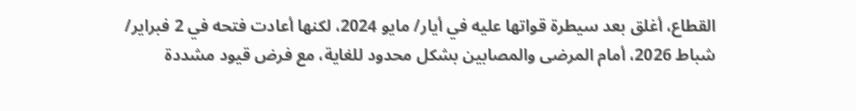القطاع، أغلق بعد سيطرة قواتها عليه في أيار/ مايو 2024، لكنها أعادت فتحه في 2 فبراير/ شباط 2026، أمام المرضى والمصابين بشكل محدود للغاية، مع فرض قيود مشددة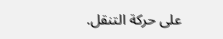على حركة التنقل.